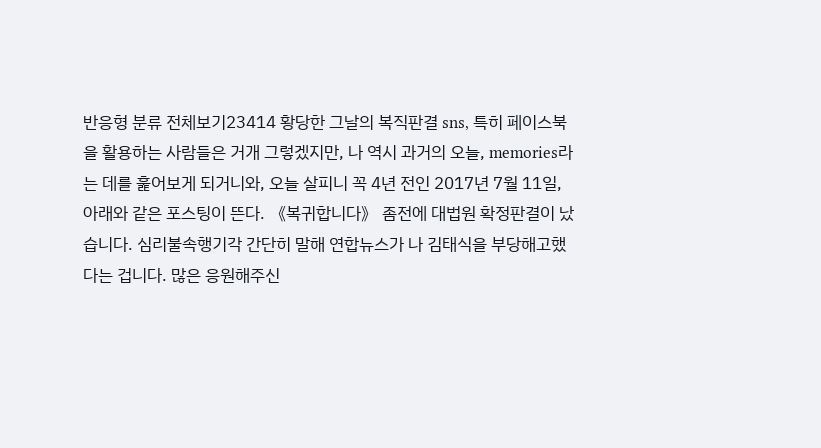반응형 분류 전체보기23414 황당한 그날의 복직판결 sns, 특히 페이스북을 활용하는 사람들은 거개 그렇겠지만, 나 역시 과거의 오늘, memories라는 데를 훑어보게 되거니와, 오늘 살피니 꼭 4년 전인 2017년 7월 11일, 아래와 같은 포스팅이 뜬다. 《복귀합니다》 좀전에 대법원 확정판결이 났습니다. 심리불속행기각 간단히 말해 연합뉴스가 나 김태식을 부당해고했다는 겁니다. 많은 응원해주신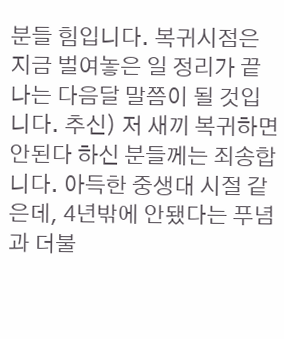분들 힘입니다. 복귀시점은 지금 벌여놓은 일 정리가 끝나는 다음달 말쯤이 될 것입니다. 추신) 저 새끼 복귀하면 안된다 하신 분들께는 죄송합니다. 아득한 중생대 시절 같은데, 4년밖에 안됐다는 푸념과 더불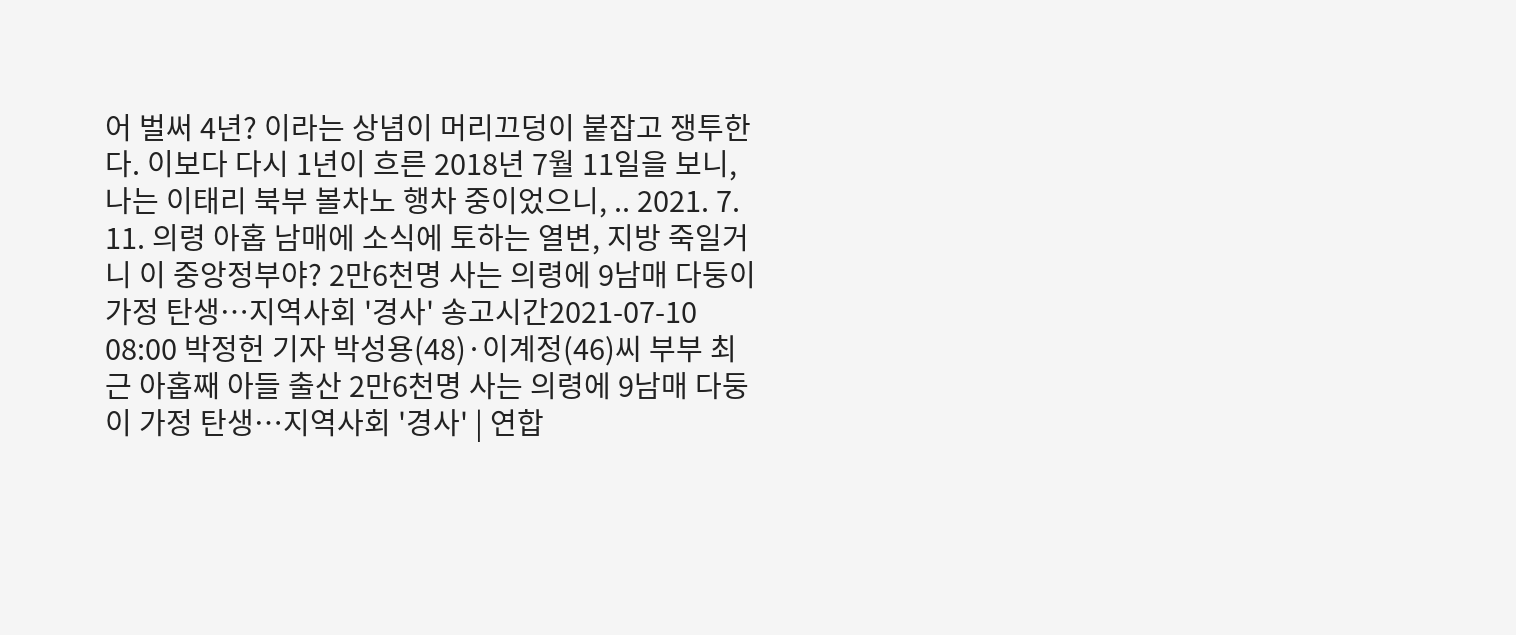어 벌써 4년? 이라는 상념이 머리끄덩이 붙잡고 쟁투한다. 이보다 다시 1년이 흐른 2018년 7월 11일을 보니, 나는 이태리 북부 볼차노 행차 중이었으니, .. 2021. 7. 11. 의령 아홉 남매에 소식에 토하는 열변, 지방 죽일거니 이 중앙정부야? 2만6천명 사는 의령에 9남매 다둥이 가정 탄생…지역사회 '경사' 송고시간2021-07-10 08:00 박정헌 기자 박성용(48)·이계정(46)씨 부부 최근 아홉째 아들 출산 2만6천명 사는 의령에 9남매 다둥이 가정 탄생…지역사회 '경사' | 연합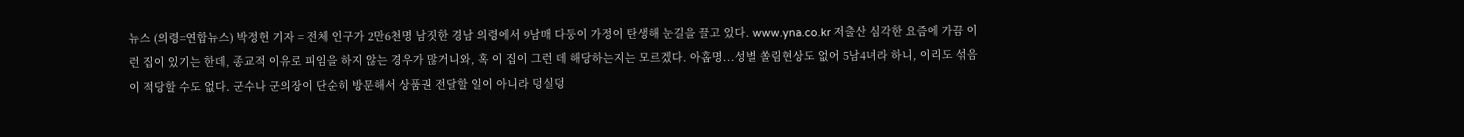뉴스 (의령=연합뉴스) 박정헌 기자 = 전체 인구가 2만6천명 남짓한 경남 의령에서 9남매 다둥이 가정이 탄생해 눈길을 끌고 있다. www.yna.co.kr 저출산 심각한 요즘에 가끔 이런 집이 있기는 한데, 종교적 이유로 피임을 하지 않는 경우가 많거니와, 혹 이 집이 그런 데 해당하는지는 모르겠다. 아홉명...성별 쏠림현상도 없어 5남4녀라 하니, 이리도 섞음이 적당할 수도 없다. 군수나 군의장이 단순히 방문해서 상품권 전달할 일이 아니라 덩실덩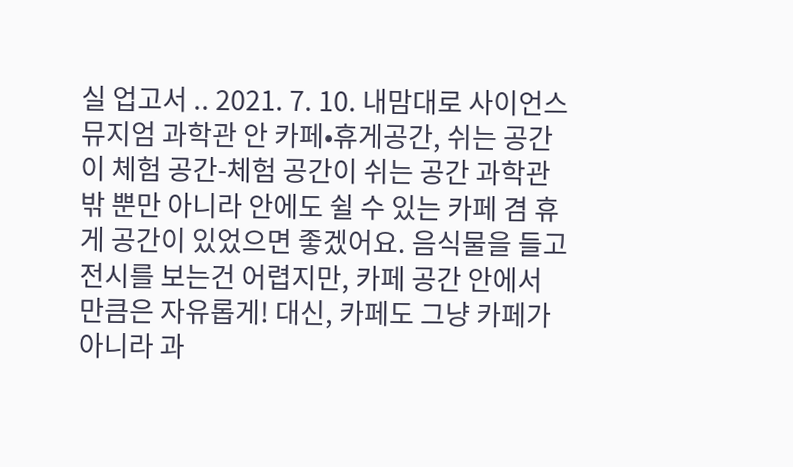실 업고서 .. 2021. 7. 10. 내맘대로 사이언스 뮤지엄 과학관 안 카페•휴게공간, 쉬는 공간이 체험 공간-체험 공간이 쉬는 공간 과학관 밖 뿐만 아니라 안에도 쉴 수 있는 카페 겸 휴게 공간이 있었으면 좋겠어요. 음식물을 들고 전시를 보는건 어렵지만, 카페 공간 안에서 만큼은 자유롭게! 대신, 카페도 그냥 카페가 아니라 과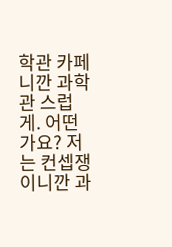학관 카페니깐 과학관 스럽게. 어떤가요? 저는 컨셉쟁이니깐 과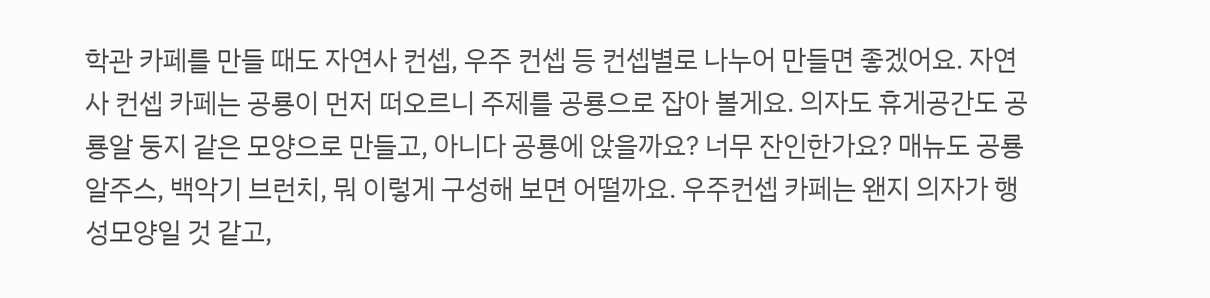학관 카페를 만들 때도 자연사 컨셉, 우주 컨셉 등 컨셉별로 나누어 만들면 좋겠어요. 자연사 컨셉 카페는 공룡이 먼저 떠오르니 주제를 공룡으로 잡아 볼게요. 의자도 휴게공간도 공룡알 둥지 같은 모양으로 만들고, 아니다 공룡에 앉을까요? 너무 잔인한가요? 매뉴도 공룡알주스, 백악기 브런치, 뭐 이렇게 구성해 보면 어떨까요. 우주컨셉 카페는 왠지 의자가 행성모양일 것 같고,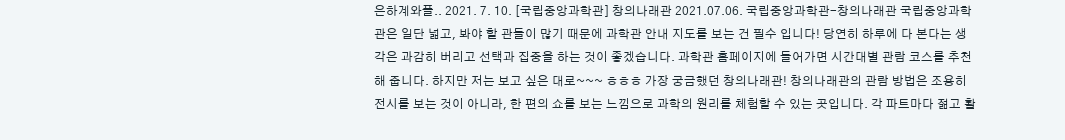은하계와플.. 2021. 7. 10. [국립중앙과학관] 창의나래관 2021.07.06. 국립중앙과학관-창의나래관 국립중앙과학관은 일단 넓고, 봐야 할 관들이 많기 때문에 과학관 안내 지도를 보는 건 필수 입니다! 당연히 하루에 다 본다는 생각은 과감히 버리고 선택과 집중을 하는 것이 좋겠습니다. 과학관 홈페이지에 들어가면 시간대별 관람 코스를 추천해 줍니다. 하지만 저는 보고 싶은 대로~~~ ㅎㅎㅎ 가장 궁금했던 창의나래관! 창의나래관의 관람 방법은 조용히 전시를 보는 것이 아니라, 한 편의 쇼를 보는 느낌으로 과학의 원리를 체험할 수 있는 곳입니다. 각 파트마다 젊고 활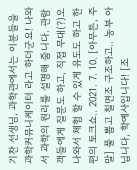기찬 선생님, 과학관에서는 이분들을 과학커뮤니케이터 라고 하더군요! 나와서 과학의 원리를 설명해 줍니다. 관람객들에게 질문도 하고, 직접 무대(?)오 나와서 체험 할 수 있게 유도도 하고 한편의 토크쇼.. 2021. 7. 10. [아무튼, 주말] 풀 뽑고 칠면조 구조하고.. 농부 아닙니다, 학예사입니다! [조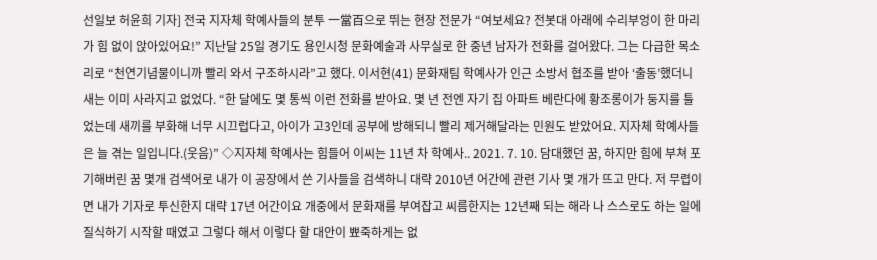선일보 허윤희 기자] 전국 지자체 학예사들의 분투 一當百으로 뛰는 현장 전문가 “여보세요? 전봇대 아래에 수리부엉이 한 마리가 힘 없이 앉아있어요!” 지난달 25일 경기도 용인시청 문화예술과 사무실로 한 중년 남자가 전화를 걸어왔다. 그는 다급한 목소리로 “천연기념물이니까 빨리 와서 구조하시라”고 했다. 이서현(41) 문화재팀 학예사가 인근 소방서 협조를 받아 ‘출동’했더니 새는 이미 사라지고 없었다. “한 달에도 몇 통씩 이런 전화를 받아요. 몇 년 전엔 자기 집 아파트 베란다에 황조롱이가 둥지를 틀었는데 새끼를 부화해 너무 시끄럽다고, 아이가 고3인데 공부에 방해되니 빨리 제거해달라는 민원도 받았어요. 지자체 학예사들은 늘 겪는 일입니다.(웃음)” ◇지자체 학예사는 힘들어 이씨는 11년 차 학예사.. 2021. 7. 10. 담대했던 꿈, 하지만 힘에 부쳐 포기해버린 꿈 몇개 검색어로 내가 이 공장에서 쓴 기사들을 검색하니 대략 2010년 어간에 관련 기사 몇 개가 뜨고 만다. 저 무렵이면 내가 기자로 투신한지 대략 17년 어간이요 개중에서 문화재를 부여잡고 씨름한지는 12년째 되는 해라 나 스스로도 하는 일에 질식하기 시작할 때였고 그렇다 해서 이렇다 할 대안이 뾰죽하게는 없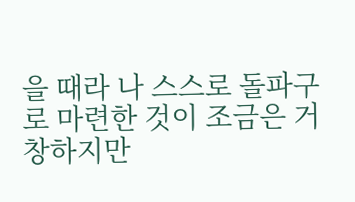을 때라 나 스스로 돌파구로 마련한 것이 조금은 거창하지만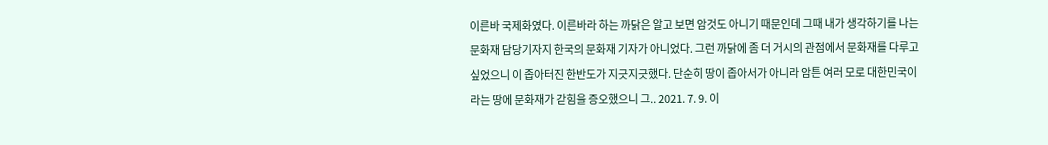이른바 국제화였다. 이른바라 하는 까닭은 알고 보면 암것도 아니기 때문인데 그때 내가 생각하기를 나는 문화재 담당기자지 한국의 문화재 기자가 아니었다. 그런 까닭에 좀 더 거시의 관점에서 문화재를 다루고 싶었으니 이 좁아터진 한반도가 지긋지긋했다. 단순히 땅이 좁아서가 아니라 암튼 여러 모로 대한민국이라는 땅에 문화재가 갇힘을 증오했으니 그.. 2021. 7. 9. 이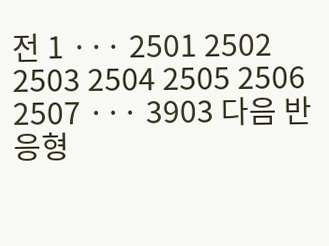전 1 ··· 2501 2502 2503 2504 2505 2506 2507 ··· 3903 다음 반응형